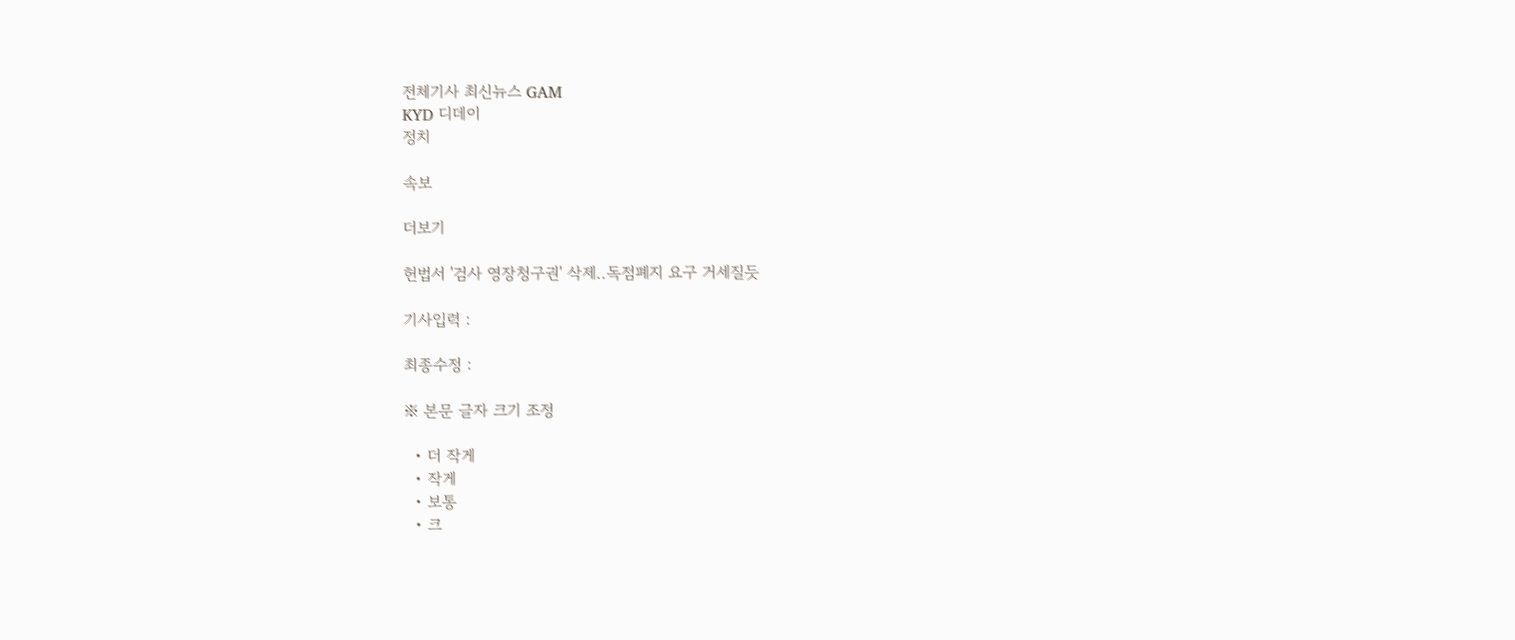전체기사 최신뉴스 GAM
KYD 디데이
정치

속보

더보기

헌법서 '검사 영장청구권' 삭제..독점폐지 요구 거세질듯

기사입력 :

최종수정 :

※ 본문 글자 크기 조정

  • 더 작게
  • 작게
  • 보통
  • 크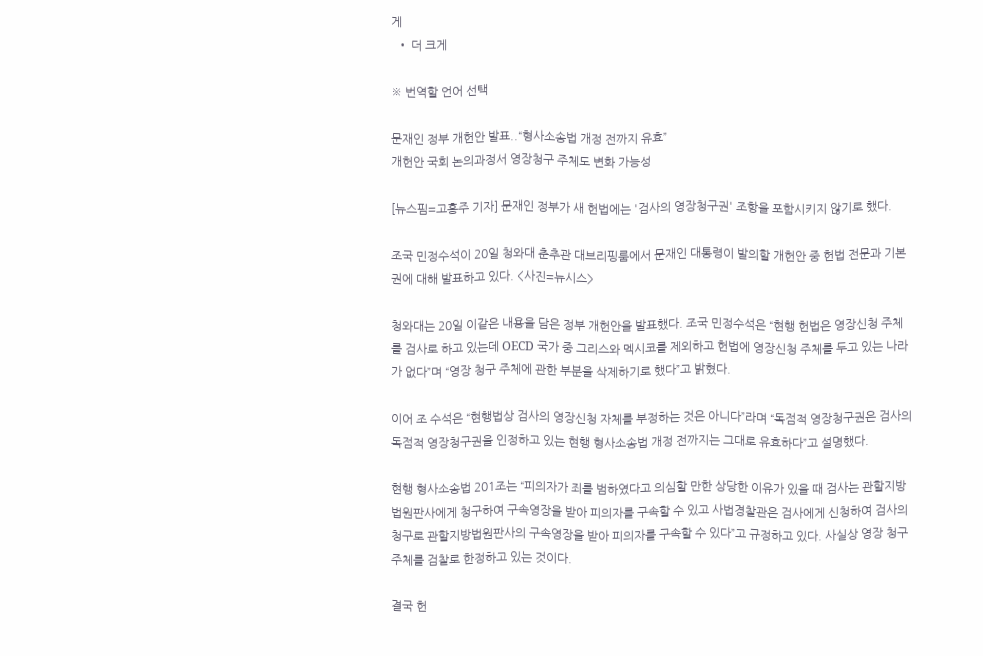게
  • 더 크게

※ 번역할 언어 선택

문재인 정부 개헌안 발표..“형사소송법 개정 전까지 유효”
개헌안 국회 논의과정서 영장청구 주체도 변화 가능성

[뉴스핌=고홍주 기자] 문재인 정부가 새 헌법에는 '검사의 영장청구권' 조항을 포함시키지 않기로 했다.

조국 민정수석이 20일 청와대 춘추관 대브리핑룸에서 문재인 대통령이 발의할 개헌안 중 헌법 전문과 기본권에 대해 발표하고 있다. <사진=뉴시스>

청와대는 20일 이같은 내용을 담은 정부 개헌안을 발표했다. 조국 민정수석은 “현행 헌법은 영장신청 주체를 검사로 하고 있는데 OECD 국가 중 그리스와 멕시코를 제외하고 헌법에 영장신청 주체를 두고 있는 나라가 없다”며 “영장 청구 주체에 관한 부분을 삭제하기로 했다”고 밝혔다.

이어 조 수석은 “현행법상 검사의 영장신청 자체를 부정하는 것은 아니다”라며 “독점적 영장청구권은 검사의 독점적 영장청구권을 인정하고 있는 현행 형사소송법 개정 전까지는 그대로 유효하다”고 설명했다.

현행 형사소송법 201조는 “피의자가 죄를 범하였다고 의심할 만한 상당한 이유가 있을 때 검사는 관할지방법원판사에게 청구하여 구속영장을 받아 피의자를 구속할 수 있고 사법경찰관은 검사에게 신청하여 검사의 청구로 관할지방법원판사의 구속영장을 받아 피의자를 구속할 수 있다”고 규정하고 있다. 사실상 영장 청구 주체를 검찰로 한정하고 있는 것이다.

결국 헌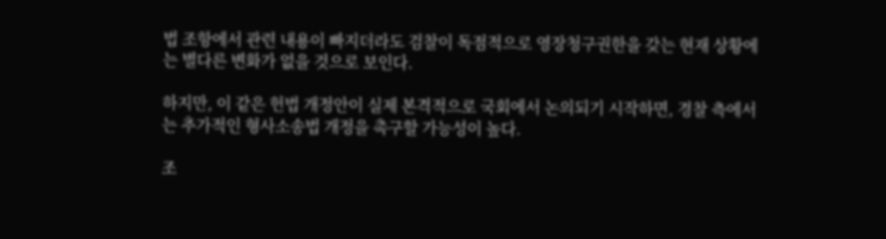법 조항에서 관련 내용이 빠지더라도 검찰이 독점적으로 영장청구권한을 갖는 현재 상황에는 별다른 변화가 없을 것으로 보인다.

하지만, 이 같은 헌법 개정안이 실제 본격적으로 국회에서 논의되기 시작하면, 경찰 측에서는 추가적인 형사소송법 개정을 촉구할 가능성이 높다.

조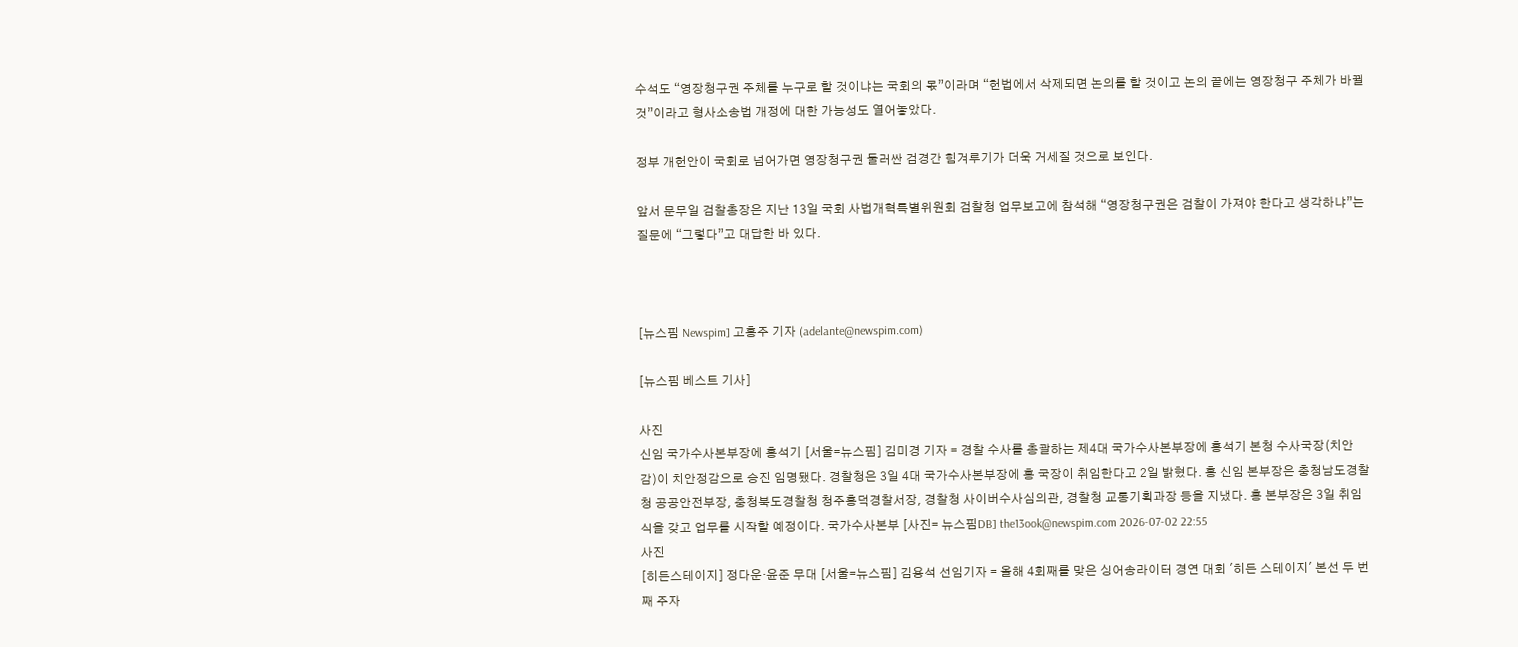수석도 “영장청구권 주체를 누구로 할 것이냐는 국회의 몫”이라며 “헌법에서 삭제되면 논의를 할 것이고 논의 끝에는 영장청구 주체가 바뀔 것”이라고 형사소송법 개정에 대한 가능성도 열어놓았다.

정부 개헌안이 국회로 넘어가면 영장청구권 둘러싼 검경간 힘겨루기가 더욱 거세질 것으로 보인다.

앞서 문무일 검찰총장은 지난 13일 국회 사법개혁특별위원회 검찰청 업무보고에 참석해 “영장청구권은 검찰이 가져야 한다고 생각하냐”는 질문에 “그렇다”고 대답한 바 있다.



[뉴스핌 Newspim] 고홍주 기자 (adelante@newspim.com)

[뉴스핌 베스트 기사]

사진
신임 국가수사본부장에 홍석기 [서울=뉴스핌] 김미경 기자 = 경찰 수사를 총괄하는 제4대 국가수사본부장에 홍석기 본청 수사국장(치안감)이 치안정감으로 승진 임명됐다. 경찰청은 3일 4대 국가수사본부장에 홍 국장이 취임한다고 2일 밝혔다. 홍 신임 본부장은 충청남도경찰청 공공안전부장, 충청북도경찰청 청주흥덕경찰서장, 경찰청 사이버수사심의관, 경찰청 교통기획과장 등을 지냈다. 홍 본부장은 3일 취임식을 갖고 업무를 시작할 예정이다. 국가수사본부 [사진= 뉴스핌DB] the13ook@newspim.com 2026-07-02 22:55
사진
[히든스테이지] 정다운·윤준 무대 [서울=뉴스핌] 김용석 선임기자 = 올해 4회째를 맞은 싱어송라이터 경연 대회 '히든 스테이지' 본선 두 번째 주자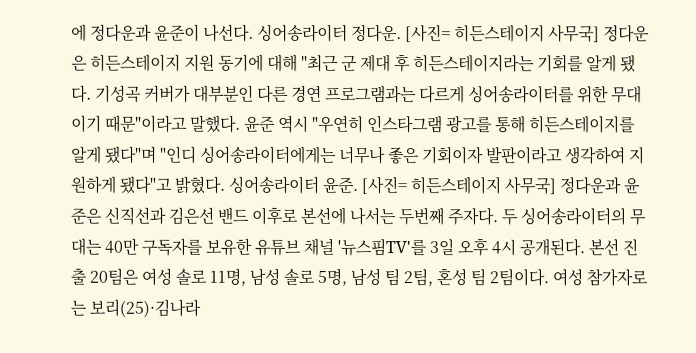에 정다운과 윤준이 나선다. 싱어송라이터 정다운. [사진= 히든스테이지 사무국] 정다운은 히든스테이지 지원 동기에 대해 "최근 군 제대 후 히든스테이지라는 기회를 알게 됐다. 기성곡 커버가 대부분인 다른 경연 프로그램과는 다르게 싱어송라이터를 위한 무대이기 때문"이라고 말했다. 윤준 역시 "우연히 인스타그램 광고를 통해 히든스테이지를 알게 됐다"며 "인디 싱어송라이터에게는 너무나 좋은 기회이자 발판이라고 생각하여 지원하게 됐다"고 밝혔다. 싱어송라이터 윤준. [사진= 히든스테이지 사무국] 정다운과 윤준은 신직선과 김은선 밴드 이후로 본선에 나서는 두번째 주자다. 두 싱어송라이터의 무대는 40만 구독자를 보유한 유튜브 채널 '뉴스핌TV'를 3일 오후 4시 공개된다. 본선 진출 20팀은 여성 솔로 11명, 남성 솔로 5명, 남성 팀 2팀, 혼성 팀 2팀이다. 여성 참가자로는 보리(25)·김나라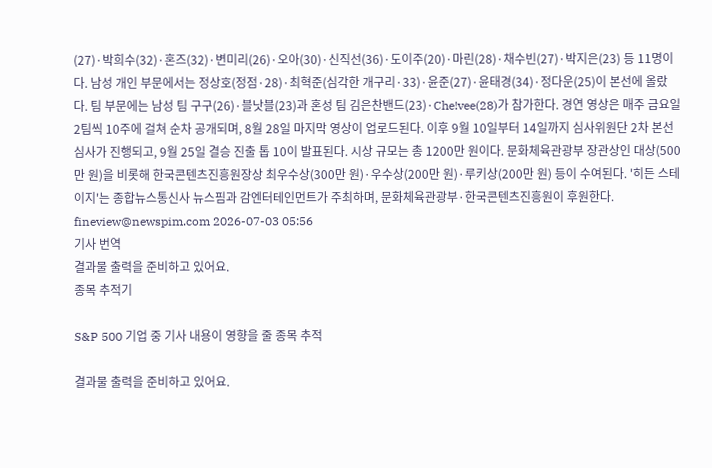(27)·박희수(32)·혼즈(32)·변미리(26)·오아(30)·신직선(36)·도이주(20)·마린(28)·채수빈(27)·박지은(23) 등 11명이다. 남성 개인 부문에서는 정상호(정점·28)·최혁준(심각한 개구리·33)·윤준(27)·윤태경(34)·정다운(25)이 본선에 올랐다. 팀 부문에는 남성 팀 구구(26)·블낫블(23)과 혼성 팀 김은찬밴드(23)·Che!vee(28)가 참가한다. 경연 영상은 매주 금요일 2팀씩 10주에 걸쳐 순차 공개되며, 8월 28일 마지막 영상이 업로드된다. 이후 9월 10일부터 14일까지 심사위원단 2차 본선 심사가 진행되고, 9월 25일 결승 진출 톱 10이 발표된다. 시상 규모는 총 1200만 원이다. 문화체육관광부 장관상인 대상(500만 원)을 비롯해 한국콘텐츠진흥원장상 최우수상(300만 원)·우수상(200만 원)·루키상(200만 원) 등이 수여된다. '히든 스테이지'는 종합뉴스통신사 뉴스핌과 감엔터테인먼트가 주최하며, 문화체육관광부·한국콘텐츠진흥원이 후원한다. fineview@newspim.com 2026-07-03 05:56
기사 번역
결과물 출력을 준비하고 있어요.
종목 추적기

S&P 500 기업 중 기사 내용이 영향을 줄 종목 추적

결과물 출력을 준비하고 있어요.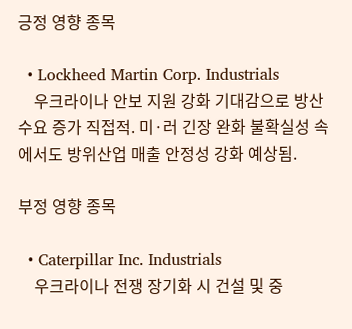긍정 영향 종목

  • Lockheed Martin Corp. Industrials
    우크라이나 안보 지원 강화 기대감으로 방산 수요 증가 직접적. 미·러 긴장 완화 불확실성 속에서도 방위산업 매출 안정성 강화 예상됨.

부정 영향 종목

  • Caterpillar Inc. Industrials
    우크라이나 전쟁 장기화 시 건설 및 중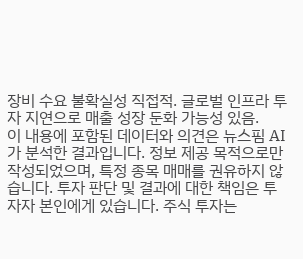장비 수요 불확실성 직접적. 글로벌 인프라 투자 지연으로 매출 성장 둔화 가능성 있음.
이 내용에 포함된 데이터와 의견은 뉴스핌 AI가 분석한 결과입니다. 정보 제공 목적으로만 작성되었으며, 특정 종목 매매를 권유하지 않습니다. 투자 판단 및 결과에 대한 책임은 투자자 본인에게 있습니다. 주식 투자는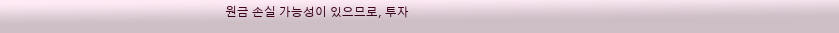원금 손실 가능성이 있으므로, 투자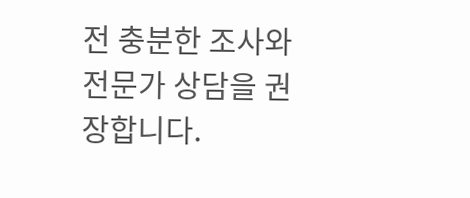전 충분한 조사와 전문가 상담을 권장합니다.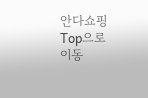안다쇼핑
Top으로 이동